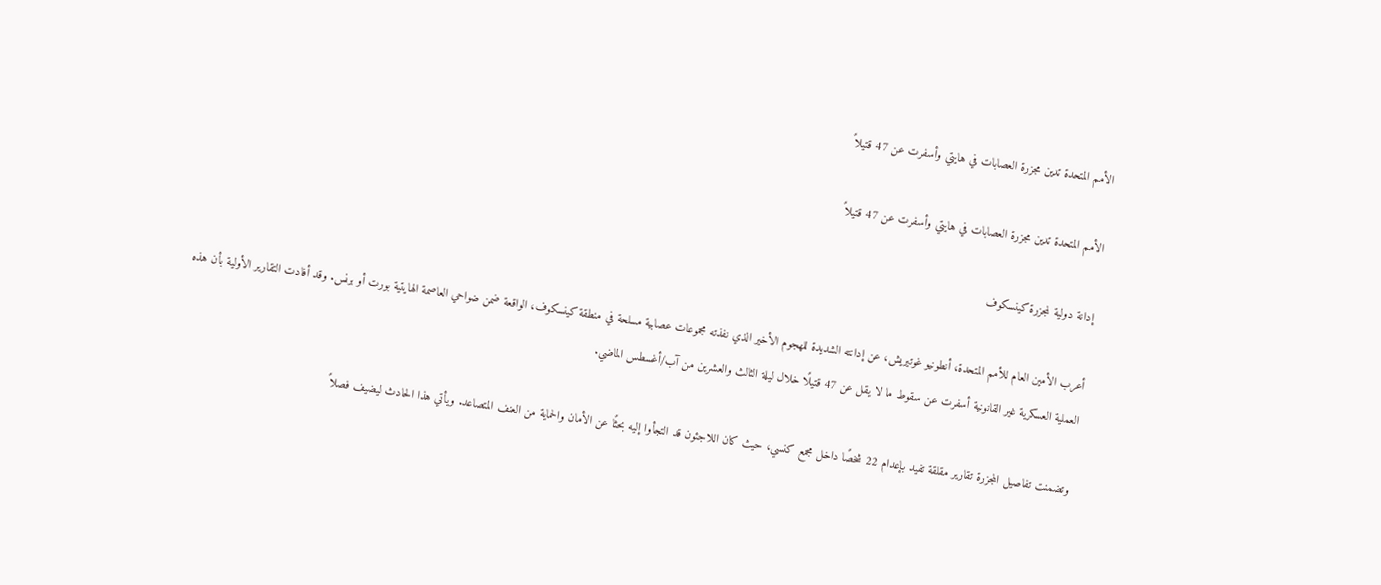الأمم المتحدة تدين مجزرة العصابات في هايتي وأسفرت عن 47 قتيلاً

الأمم المتحدة تدين مجزرة العصابات في هايتي وأسفرت عن 47 قتيلاً

إدانة دولية لمجزرة كينسكوف

أعرب الأمين العام للأمم المتحدة، أنطونيو غوتيريش، عن إدانته الشديدة للهجوم الأخير الذي نفذته مجموعات عصابية مسلحة في منطقة كينسكوف، الواقعة ضمن ضواحي العاصمة الهايتية بورت أو برنس. وقد أفادت التقارير الأولية بأن هذه العملية العسكرية غير القانونية أسفرت عن سقوط ما لا يقل عن 47 قتيلًا خلال ليلة الثالث والعشرين من آب/أغسطس الماضي.

وتضمنت تفاصيل المجزرة تقارير مقلقة تفيد بإعدام 22 شخصًا داخل مجمع كنسي، حيث كان اللاجئون قد التجأوا إليه بحثًا عن الأمان والحماية من العنف المتصاعد. ويأتي هذا الحادث ليضيف فصلاً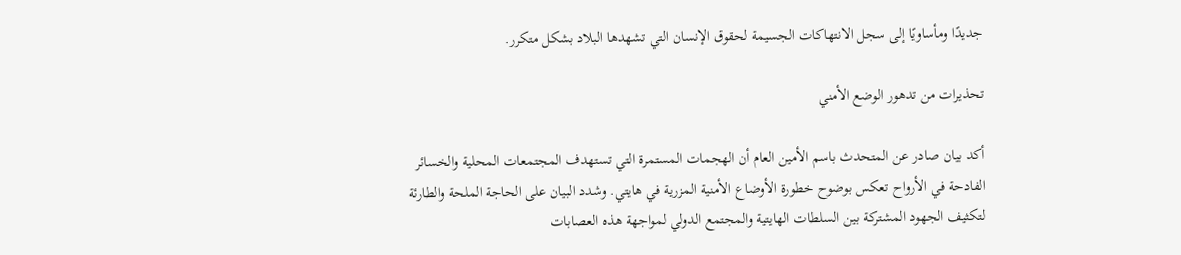جديدًا ومأساويًا إلى سجل الانتهاكات الجسيمة لحقوق الإنسان التي تشهدها البلاد بشكل متكرر.

تحذيرات من تدهور الوضع الأمني

أكد بيان صادر عن المتحدث باسم الأمين العام أن الهجمات المستمرة التي تستهدف المجتمعات المحلية والخسائر الفادحة في الأرواح تعكس بوضوح خطورة الأوضاع الأمنية المزرية في هايتي. وشدد البيان على الحاجة الملحة والطارئة لتكثيف الجهود المشتركة بين السلطات الهايتية والمجتمع الدولي لمواجهة هذه العصابات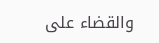والقضاء على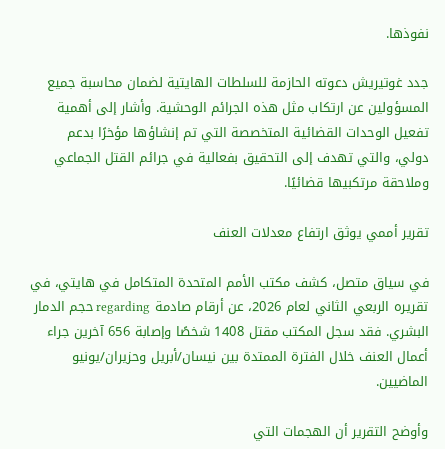نفوذها.

جدد غوتيريش دعوته الحازمة للسلطات الهايتية لضمان محاسبة جميع المسؤولين عن ارتكاب مثل هذه الجرائم الوحشية. وأشار إلى أهمية تفعيل الوحدات القضائية المتخصصة التي تم إنشاؤها مؤخرًا بدعم دولي، والتي تهدف إلى التحقيق بفعالية في جرائم القتل الجماعي وملاحقة مرتكبيها قضائيًا.

تقرير أممي يوثق ارتفاع معدلات العنف

في سياق متصل، كشف مكتب الأمم المتحدة المتكامل في هايتي، في تقريره الربعي الثاني لعام 2026، عن أرقام صادمة regarding حجم الدمار البشري. فقد سجل المكتب مقتل 1408 شخصًا وإصابة 656 آخرين جراء أعمال العنف خلال الفترة الممتدة بين نيسان/أبريل وحزيران/يونيو الماضيين.

وأوضح التقرير أن الهجمات التي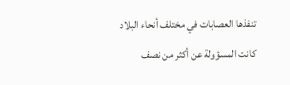تنفذها العصابات في مختلف أنحاء البلاد كانت المسؤولة عن أكثر من نصف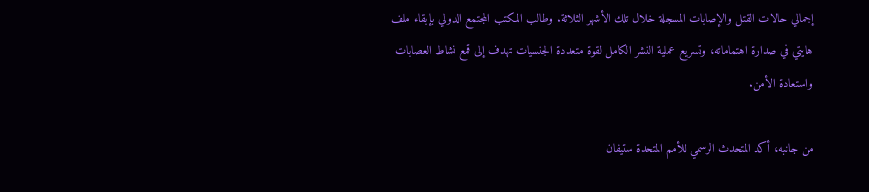إجمالي حالات القتل والإصابات المسجلة خلال تلك الأشهر الثلاثة. وطالب المكتب المجتمع الدولي بإبقاء ملف هايتي في صدارة اهتماماته، وتسريع عملية النشر الكامل لقوة متعددة الجنسيات تهدف إلى قمع نشاط العصابات واستعادة الأمن.

من جانبه، أكد المتحدث الرسمي للأمم المتحدة ستيفان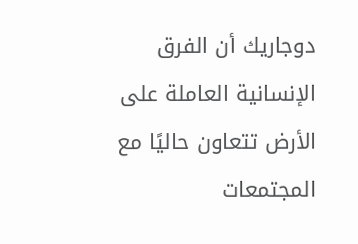دوجاريك أن الفرق الإنسانية العاملة على الأرض تتعاون حاليًا مع المجتمعات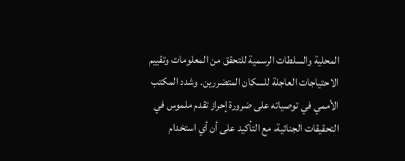المحلية والسلطات الرسمية للتحقق من المعلومات وتقييم الاحتياجات العاجلة للسكان المتضررين. وشدد المكتب الأممي في توصياته على ضرورة إحراز تقدم ملموس في التحقيقات الجنائية، مع التأكيد على أن أي استخدام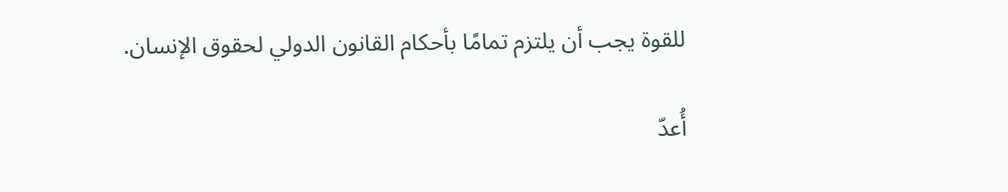للقوة يجب أن يلتزم تمامًا بأحكام القانون الدولي لحقوق الإنسان.

أُعدّ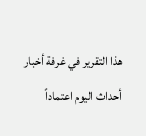هذا التقرير في غرفة أخبار أحداث اليوم اعتماداً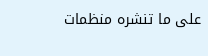على ما تنشره منظمات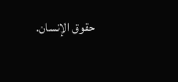حقوق الإنسان.